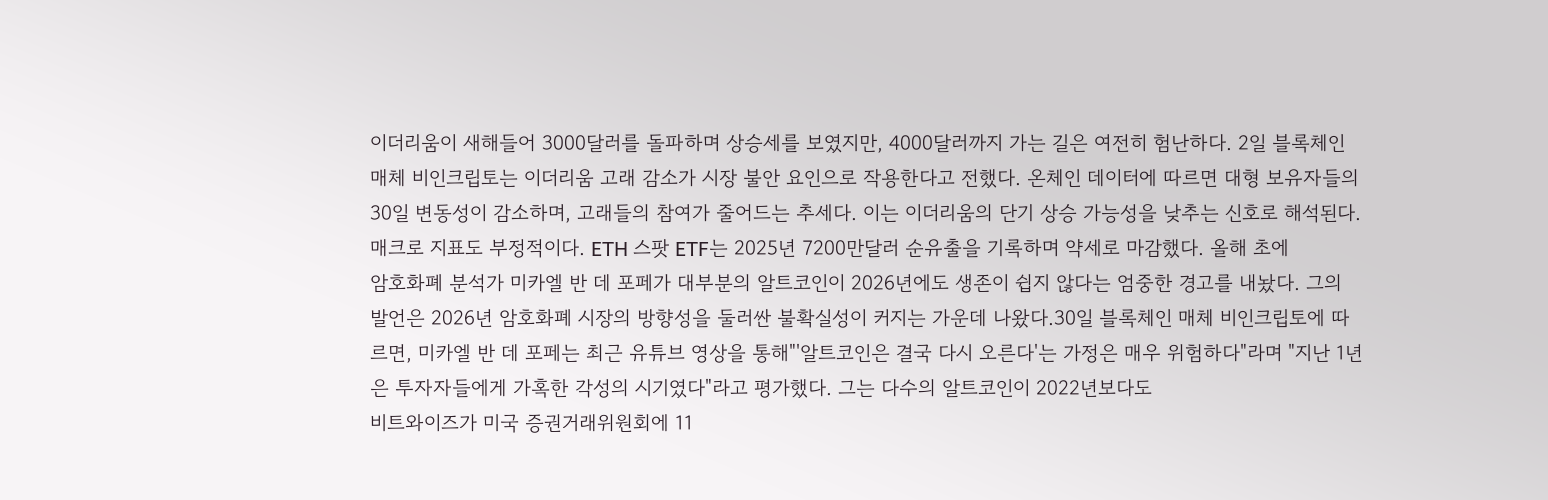이더리움이 새해들어 3000달러를 돌파하며 상승세를 보였지만, 4000달러까지 가는 길은 여전히 험난하다. 2일 블록체인 매체 비인크립토는 이더리움 고래 감소가 시장 불안 요인으로 작용한다고 전했다. 온체인 데이터에 따르면 대형 보유자들의 30일 변동성이 감소하며, 고래들의 참여가 줄어드는 추세다. 이는 이더리움의 단기 상승 가능성을 낮추는 신호로 해석된다.매크로 지표도 부정적이다. ETH 스팟 ETF는 2025년 7200만달러 순유출을 기록하며 약세로 마감했다. 올해 초에
암호화폐 분석가 미카엘 반 데 포페가 대부분의 알트코인이 2026년에도 생존이 쉽지 않다는 엄중한 경고를 내놨다. 그의 발언은 2026년 암호화폐 시장의 방향성을 둘러싼 불확실성이 커지는 가운데 나왔다.30일 블록체인 매체 비인크립토에 따르면, 미카엘 반 데 포페는 최근 유튜브 영상을 통해"'알트코인은 결국 다시 오른다'는 가정은 매우 위험하다"라며 "지난 1년은 투자자들에게 가혹한 각성의 시기였다"라고 평가했다. 그는 다수의 알트코인이 2022년보다도
비트와이즈가 미국 증권거래위원회에 11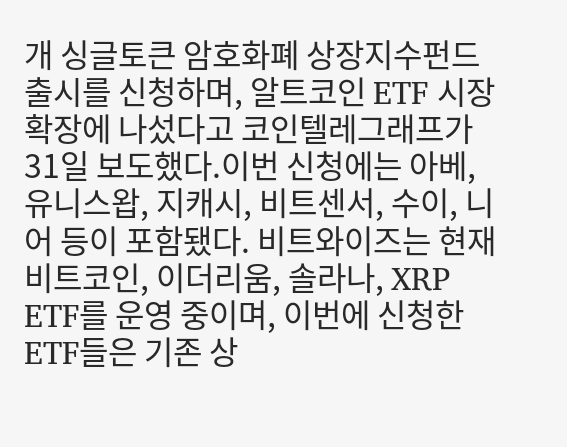개 싱글토큰 암호화폐 상장지수펀드 출시를 신청하며, 알트코인 ETF 시장 확장에 나섰다고 코인텔레그래프가 31일 보도했다.이번 신청에는 아베, 유니스왑, 지캐시, 비트센서, 수이, 니어 등이 포함됐다. 비트와이즈는 현재 비트코인, 이더리움, 솔라나, XRP ETF를 운영 중이며, 이번에 신청한 ETF들은 기존 상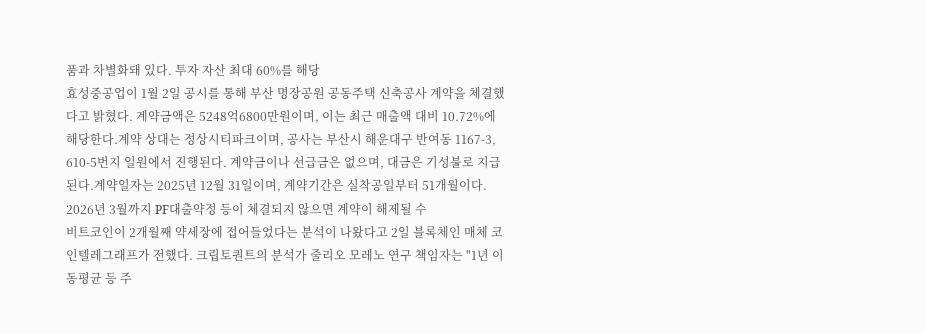품과 차별화돼 있다. 투자 자산 최대 60%를 해당
효성중공업이 1월 2일 공시를 통해 부산 명장공원 공동주택 신축공사 계약을 체결했다고 밝혔다. 계약금액은 5248억6800만원이며, 이는 최근 매출액 대비 10.72%에 해당한다.계약 상대는 정상시티파크이며, 공사는 부산시 해운대구 반여동 1167-3, 610-5번지 일원에서 진행된다. 계약금이나 선급금은 없으며, 대금은 기성불로 지급된다.계약일자는 2025년 12월 31일이며, 계약기간은 실착공일부터 51개월이다. 2026년 3월까지 PF대출약정 등이 체결되지 않으면 계약이 해제될 수
비트코인이 2개월째 약세장에 접어들었다는 분석이 나왔다고 2일 블록체인 매체 코인텔레그래프가 전했다. 크립토퀀트의 분석가 줄리오 모레노 연구 책임자는 "1년 이동평균 등 주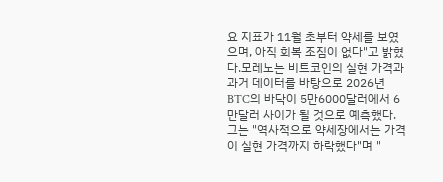요 지표가 11월 초부터 약세를 보였으며, 아직 회복 조짐이 없다"고 밝혔다.모레노는 비트코인의 실현 가격과 과거 데이터를 바탕으로 2026년 BTC의 바닥이 5만6000달러에서 6만달러 사이가 될 것으로 예측했다. 그는 "역사적으로 약세장에서는 가격이 실현 가격까지 하락했다"며 "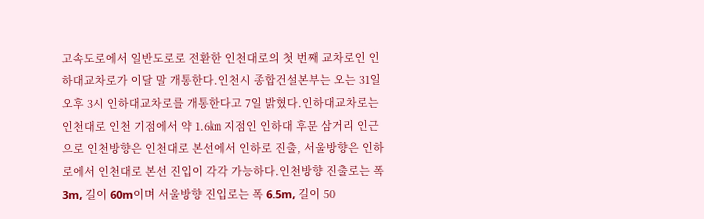고속도로에서 일반도로로 전환한 인천대로의 첫 번째 교차로인 인하대교차로가 이달 말 개통한다.인천시 종합건설본부는 오는 31일 오후 3시 인하대교차로를 개통한다고 7일 밝혔다.인하대교차로는 인천대로 인천 기점에서 약 1.6㎞ 지점인 인하대 후문 삼거리 인근으로 인천방향은 인천대로 본선에서 인하로 진출, 서울방향은 인하로에서 인천대로 본선 진입이 각각 가능하다.인천방향 진출로는 폭 3m, 길이 60m이며 서울방향 진입로는 폭 6.5m, 길이 50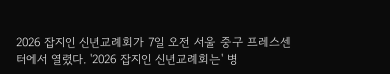2026 잡지인 신년교례회가 7일 오전 서울 중구 프레스센터에서 열렸다. '2026 잡지인 신년교례회는' 병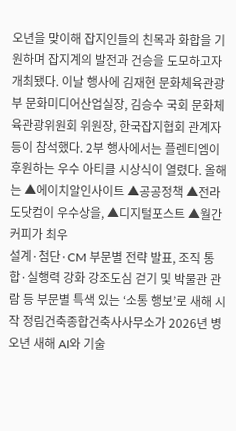오년을 맞이해 잡지인들의 친목과 화합을 기원하며 잡지계의 발전과 건승을 도모하고자 개최됐다. 이날 행사에 김재현 문화체육관광부 문화미디어산업실장, 김승수 국회 문화체육관광위원회 위원장, 한국잡지협회 관계자 등이 참석했다. 2부 행사에서는 플렌티엠이 후원하는 우수 아티클 시상식이 열렸다. 올해는 ▲에이치알인사이트 ▲공공정책 ▲전라도닷컴이 우수상을, ▲디지털포스트 ▲월간커피가 최우
설계·첨단·CM 부문별 전략 발표, 조직 통합·실행력 강화 강조도심 걷기 및 박물관 관람 등 부문별 특색 있는 ‘소통 행보’로 새해 시작 정림건축종합건축사사무소가 2026년 병오년 새해 AI와 기술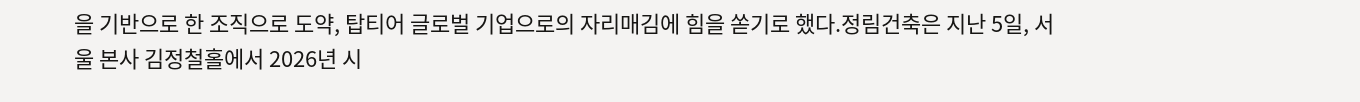을 기반으로 한 조직으로 도약, 탑티어 글로벌 기업으로의 자리매김에 힘을 쏟기로 했다.정림건축은 지난 5일, 서울 본사 김정철홀에서 2026년 시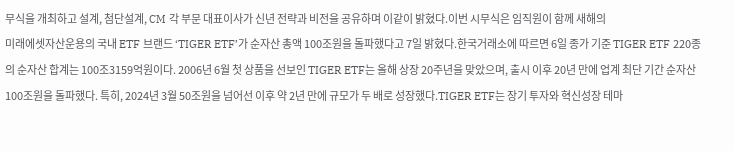무식을 개최하고 설계, 첨단설계, CM 각 부문 대표이사가 신년 전략과 비전을 공유하며 이같이 밝혔다.이번 시무식은 임직원이 함께 새해의
미래에셋자산운용의 국내 ETF 브랜드 ‘TIGER ETF’가 순자산 총액 100조원을 돌파했다고 7일 밝혔다.한국거래소에 따르면 6일 종가 기준 TIGER ETF 220종의 순자산 합계는 100조3159억원이다. 2006년 6월 첫 상품을 선보인 TIGER ETF는 올해 상장 20주년을 맞았으며, 출시 이후 20년 만에 업계 최단 기간 순자산 100조원을 돌파했다. 특히, 2024년 3월 50조원을 넘어선 이후 약 2년 만에 규모가 두 배로 성장했다.TIGER ETF는 장기 투자와 혁신성장 테마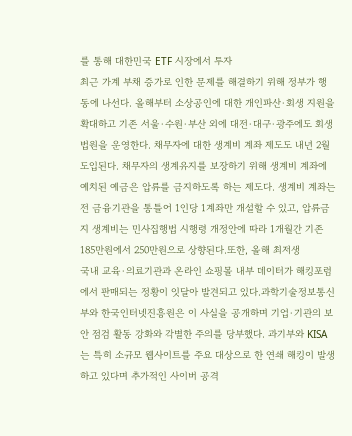를 통해 대한민국 ETF 시장에서 투자
최근 가계 부채 증가로 인한 문제를 해결하기 위해 정부가 행동에 나선다. 올해부터 소상공인에 대한 개인파산·회생 지원을 확대하고 기존 서울·수원·부산 외에 대전·대구·광주에도 회생법원을 운영한다. 채무자에 대한 생계비 계좌 제도도 내년 2월 도입된다. 채무자의 생계유지를 보장하기 위해 생계비 계좌에 예치된 예금은 압류를 금지하도록 하는 제도다. 생계비 계좌는 전 금융기관을 통틀어 1인당 1계좌만 개설할 수 있고, 압류금지 생계비는 민사집행법 시행령 개정안에 따라 1개월간 기존 185만원에서 250만원으로 상향된다.또한, 올해 최저생
국내 교육·의료기관과 온라인 쇼핑몰 내부 데이터가 해킹포럼에서 판매되는 정황이 잇달아 발견되고 있다.과학기술정보통신부와 한국인터넷진흥원은 이 사실을 공개하며 기업·기관의 보안 점검 활동 강화와 각별한 주의를 당부했다. 과기부와 KISA는 특히 소규모 웹사이트를 주요 대상으로 한 연쇄 해킹이 발생하고 있다며 추가적인 사이버 공격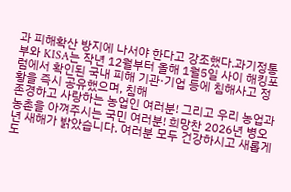과 피해확산 방지에 나서야 한다고 강조했다.과기정통부와 KISA는 작년 12월부터 올해 1월5일 사이 해킹포럼에서 확인된 국내 피해 기관·기업 등에 침해사고 정황을 즉시 공유했으며, 침해
존경하고 사랑하는 농업인 여러분! 그리고 우리 농업과 농촌을 아껴주시는 국민 여러분! 희망찬 2026년 병오년 새해가 밝았습니다. 여러분 모두 건강하시고 새롭게 도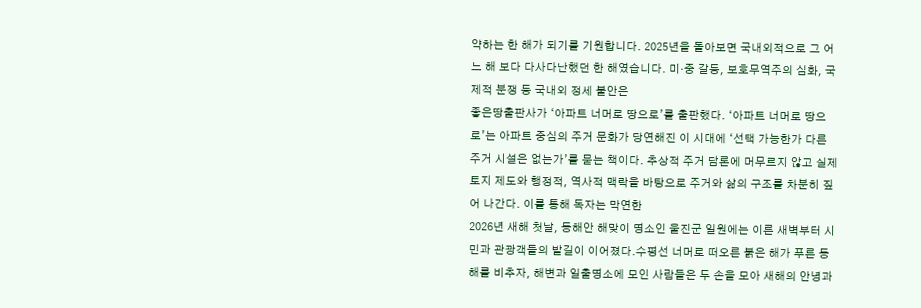약하는 한 해가 되기를 기원합니다. 2025년을 돌아보면 국내외적으로 그 어느 해 보다 다사다난했던 한 해였습니다. 미·중 갈등, 보호무역주의 심화, 국제적 분쟁 등 국내외 정세 불안은
좋은땅출판사가 ‘아파트 너머로 땅으로’를 출판했다. ‘아파트 너머로 땅으로’는 아파트 중심의 주거 문화가 당연해진 이 시대에 ‘선택 가능한가 다른 주거 시설은 없는가’를 묻는 책이다. 추상적 주거 담론에 머무르지 않고 실제 토지 제도와 행정적, 역사적 맥락을 바탕으로 주거와 삶의 구조를 차분히 짚어 나간다. 이를 통해 독자는 막연한
2026년 새해 첫날, 동해안 해맞이 명소인 울진군 일원에는 이른 새벽부터 시민과 관광객들의 발길이 이어졌다.수평선 너머로 떠오른 붉은 해가 푸른 동해를 비추자, 해변과 일출명소에 모인 사람들은 두 손을 모아 새해의 안녕과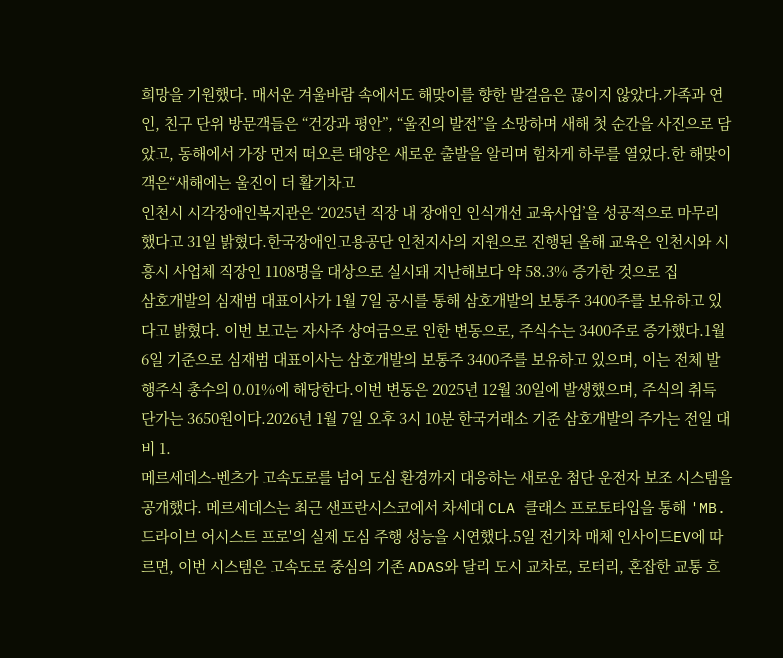희망을 기원했다. 매서운 겨울바람 속에서도 해맞이를 향한 발걸음은 끊이지 않았다.가족과 연인, 친구 단위 방문객들은 “건강과 평안”, “울진의 발전”을 소망하며 새해 첫 순간을 사진으로 담았고, 동해에서 가장 먼저 떠오른 태양은 새로운 출발을 알리며 힘차게 하루를 열었다.한 해맞이객은“새해에는 울진이 더 활기차고
인천시 시각장애인복지관은 ‘2025년 직장 내 장애인 인식개선 교육사업’을 성공적으로 마무리했다고 31일 밝혔다.한국장애인고용공단 인천지사의 지원으로 진행된 올해 교육은 인천시와 시흥시 사업체 직장인 1108명을 대상으로 실시돼 지난해보다 약 58.3% 증가한 것으로 집
삼호개발의 심재범 대표이사가 1월 7일 공시를 통해 삼호개발의 보통주 3400주를 보유하고 있다고 밝혔다. 이번 보고는 자사주 상여금으로 인한 변동으로, 주식수는 3400주로 증가했다.1월 6일 기준으로 심재범 대표이사는 삼호개발의 보통주 3400주를 보유하고 있으며, 이는 전체 발행주식 총수의 0.01%에 해당한다.이번 변동은 2025년 12월 30일에 발생했으며, 주식의 취득 단가는 3650원이다.2026년 1월 7일 오후 3시 10분 한국거래소 기준 삼호개발의 주가는 전일 대비 1.
메르세데스-벤츠가 고속도로를 넘어 도심 환경까지 대응하는 새로운 첨단 운전자 보조 시스템을 공개했다. 메르세데스는 최근 샌프란시스코에서 차세대 CLA 클래스 프로토타입을 통해 'MB.드라이브 어시스트 프로'의 실제 도심 주행 성능을 시연했다.5일 전기차 매체 인사이드EV에 따르면, 이번 시스템은 고속도로 중심의 기존 ADAS와 달리 도시 교차로, 로터리, 혼잡한 교통 흐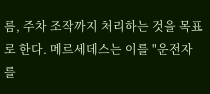름, 주차 조작까지 처리하는 것을 목표로 한다. 메르세데스는 이를 "운전자를